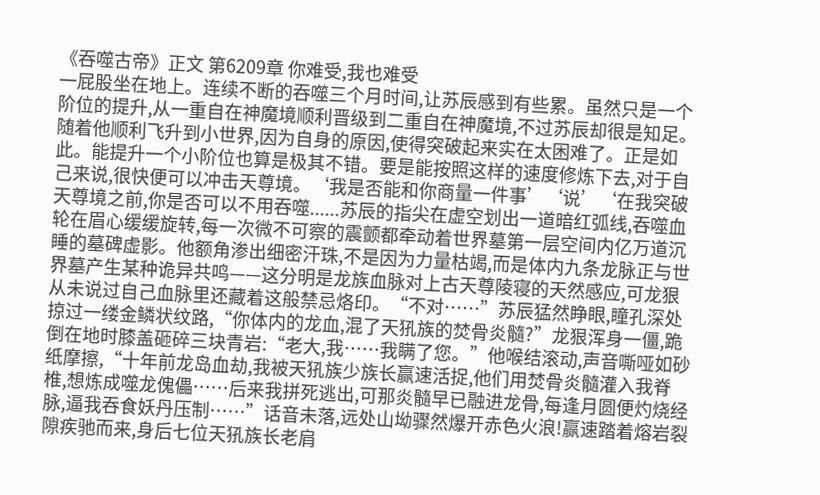《吞噬古帝》正文 第6209章 你难受,我也难受
一屁股坐在地上。连续不断的吞噬三个月时间,让苏辰感到有些累。虽然只是一个阶位的提升,从一重自在神魔境顺利晋级到二重自在神魔境,不过苏辰却很是知足。随着他顺利飞升到小世界,因为自身的原因,使得突破起来实在太困难了。正是如此。能提升一个小阶位也算是极其不错。要是能按照这样的速度修炼下去,对于自己来说,很快便可以冲击天尊境。‘我是否能和你商量一件事’‘说’‘在我突破天尊境之前,你是否可以不用吞噬......苏辰的指尖在虚空划出一道暗红弧线,吞噬血轮在眉心缓缓旋转,每一次微不可察的震颤都牵动着世界墓第一层空间内亿万道沉睡的墓碑虚影。他额角渗出细密汗珠,不是因为力量枯竭,而是体内九条龙脉正与世界墓产生某种诡异共鸣——这分明是龙族血脉对上古天尊陵寝的天然感应,可龙狠从未说过自己血脉里还藏着这般禁忌烙印。“不对……”苏辰猛然睁眼,瞳孔深处掠过一缕金鳞状纹路,“你体内的龙血,混了天犼族的焚骨炎髓?”龙狠浑身一僵,跪倒在地时膝盖砸碎三块青岩:“老大,我……我瞒了您。”他喉结滚动,声音嘶哑如砂纸摩擦,“十年前龙岛血劫,我被天犼族少族长赢速活捉,他们用焚骨炎髓灌入我脊椎,想炼成噬龙傀儡……后来我拼死逃出,可那炎髓早已融进龙骨,每逢月圆便灼烧经脉,逼我吞食妖丹压制……”话音未落,远处山坳骤然爆开赤色火浪!赢速踏着熔岩裂隙疾驰而来,身后七位天犼族长老肩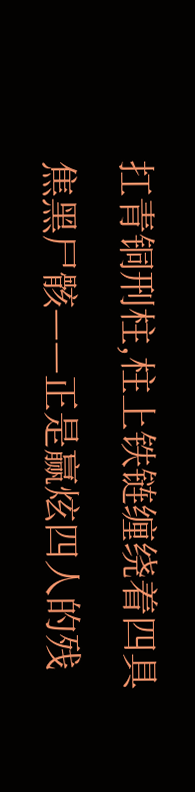扛青铜刑柱,柱上铁链缠绕着四具焦黑尸骸——正是赢炫四人的残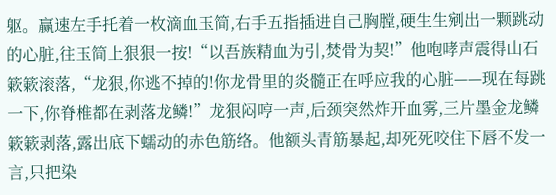躯。赢速左手托着一枚滴血玉简,右手五指插进自己胸膛,硬生生剜出一颗跳动的心脏,往玉简上狠狠一按!“以吾族精血为引,焚骨为契!”他咆哮声震得山石簌簌滚落,“龙狠,你逃不掉的!你龙骨里的炎髓正在呼应我的心脏——现在每跳一下,你脊椎都在剥落龙鳞!”龙狠闷哼一声,后颈突然炸开血雾,三片墨金龙鳞簌簌剥落,露出底下蠕动的赤色筋络。他额头青筋暴起,却死死咬住下唇不发一言,只把染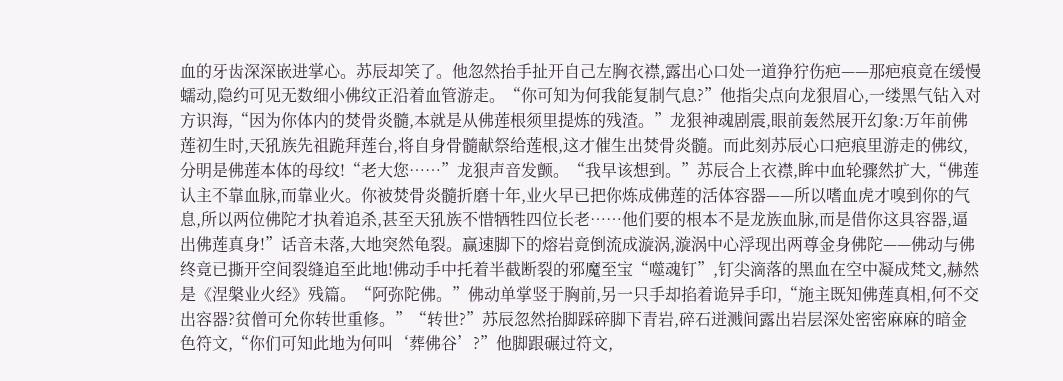血的牙齿深深嵌进掌心。苏辰却笑了。他忽然抬手扯开自己左胸衣襟,露出心口处一道狰狞伤疤——那疤痕竟在缓慢蠕动,隐约可见无数细小佛纹正沿着血管游走。“你可知为何我能复制气息?”他指尖点向龙狠眉心,一缕黑气钻入对方识海,“因为你体内的焚骨炎髓,本就是从佛莲根须里提炼的残渣。”龙狠神魂剧震,眼前轰然展开幻象:万年前佛莲初生时,天犼族先祖跪拜莲台,将自身骨髓献祭给莲根,这才催生出焚骨炎髓。而此刻苏辰心口疤痕里游走的佛纹,分明是佛莲本体的母纹!“老大您……”龙狠声音发颤。“我早该想到。”苏辰合上衣襟,眸中血轮骤然扩大,“佛莲认主不靠血脉,而靠业火。你被焚骨炎髓折磨十年,业火早已把你炼成佛莲的活体容器——所以嗜血虎才嗅到你的气息,所以两位佛陀才执着追杀,甚至天犼族不惜牺牲四位长老……他们要的根本不是龙族血脉,而是借你这具容器,逼出佛莲真身!”话音未落,大地突然龟裂。赢速脚下的熔岩竟倒流成漩涡,漩涡中心浮现出两尊金身佛陀——佛动与佛终竟已撕开空间裂缝追至此地!佛动手中托着半截断裂的邪魔至宝“噬魂钉”,钉尖滴落的黑血在空中凝成梵文,赫然是《涅槃业火经》残篇。“阿弥陀佛。”佛动单掌竖于胸前,另一只手却掐着诡异手印,“施主既知佛莲真相,何不交出容器?贫僧可允你转世重修。”“转世?”苏辰忽然抬脚踩碎脚下青岩,碎石迸溅间露出岩层深处密密麻麻的暗金色符文,“你们可知此地为何叫‘葬佛谷’?”他脚跟碾过符文,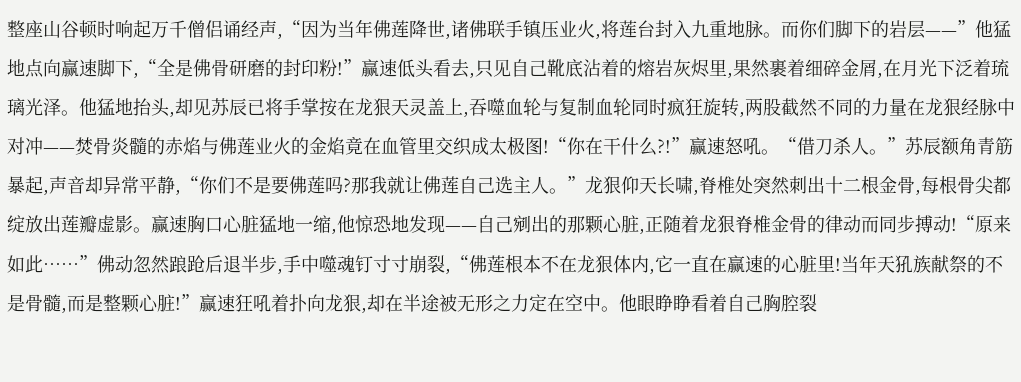整座山谷顿时响起万千僧侣诵经声,“因为当年佛莲降世,诸佛联手镇压业火,将莲台封入九重地脉。而你们脚下的岩层——”他猛地点向赢速脚下,“全是佛骨研磨的封印粉!”赢速低头看去,只见自己靴底沾着的熔岩灰烬里,果然裹着细碎金屑,在月光下泛着琉璃光泽。他猛地抬头,却见苏辰已将手掌按在龙狠天灵盖上,吞噬血轮与复制血轮同时疯狂旋转,两股截然不同的力量在龙狠经脉中对冲——焚骨炎髓的赤焰与佛莲业火的金焰竟在血管里交织成太极图!“你在干什么?!”赢速怒吼。“借刀杀人。”苏辰额角青筋暴起,声音却异常平静,“你们不是要佛莲吗?那我就让佛莲自己选主人。”龙狠仰天长啸,脊椎处突然刺出十二根金骨,每根骨尖都绽放出莲瓣虚影。赢速胸口心脏猛地一缩,他惊恐地发现——自己剜出的那颗心脏,正随着龙狠脊椎金骨的律动而同步搏动!“原来如此……”佛动忽然踉跄后退半步,手中噬魂钉寸寸崩裂,“佛莲根本不在龙狠体内,它一直在赢速的心脏里!当年天犼族献祭的不是骨髓,而是整颗心脏!”赢速狂吼着扑向龙狠,却在半途被无形之力定在空中。他眼睁睁看着自己胸腔裂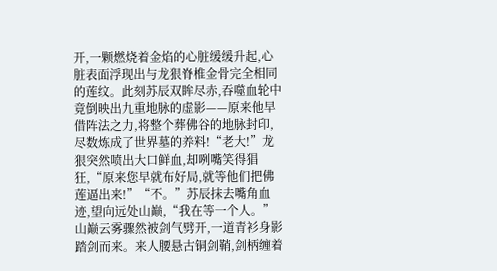开,一颗燃烧着金焰的心脏缓缓升起,心脏表面浮现出与龙狠脊椎金骨完全相同的莲纹。此刻苏辰双眸尽赤,吞噬血轮中竟倒映出九重地脉的虚影——原来他早借阵法之力,将整个葬佛谷的地脉封印,尽数炼成了世界墓的养料!“老大!”龙狠突然喷出大口鲜血,却咧嘴笑得猖狂,“原来您早就布好局,就等他们把佛莲逼出来!”“不。”苏辰抹去嘴角血迹,望向远处山巅,“我在等一个人。”山巅云雾骤然被剑气劈开,一道青衫身影踏剑而来。来人腰悬古铜剑鞘,剑柄缠着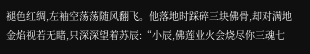褪色红绸,左袖空荡荡随风翻飞。他落地时踩碎三块佛骨,却对满地金焰视若无睹,只深深望着苏辰:“小辰,佛莲业火会烧尽你三魂七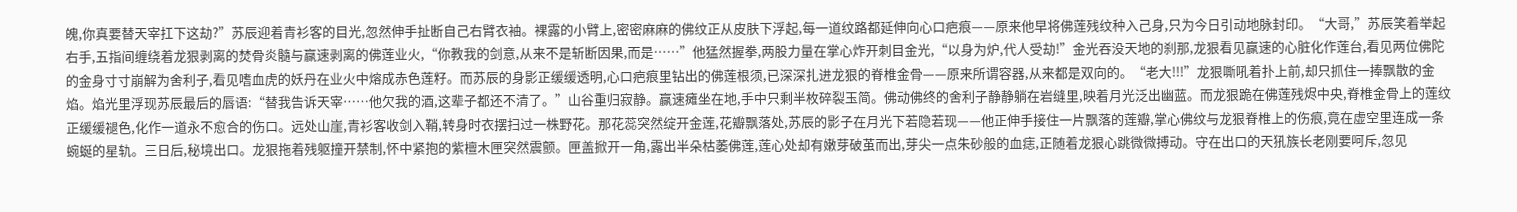魄,你真要替天宰扛下这劫?”苏辰迎着青衫客的目光,忽然伸手扯断自己右臂衣袖。裸露的小臂上,密密麻麻的佛纹正从皮肤下浮起,每一道纹路都延伸向心口疤痕——原来他早将佛莲残纹种入己身,只为今日引动地脉封印。“大哥,”苏辰笑着举起右手,五指间缠绕着龙狠剥离的焚骨炎髓与赢速剥离的佛莲业火,“你教我的剑意,从来不是斩断因果,而是……”他猛然握拳,两股力量在掌心炸开刺目金光,“以身为炉,代人受劫!”金光吞没天地的刹那,龙狠看见赢速的心脏化作莲台,看见两位佛陀的金身寸寸崩解为舍利子,看见嗜血虎的妖丹在业火中熔成赤色莲籽。而苏辰的身影正缓缓透明,心口疤痕里钻出的佛莲根须,已深深扎进龙狠的脊椎金骨——原来所谓容器,从来都是双向的。“老大!!!”龙狠嘶吼着扑上前,却只抓住一捧飘散的金焰。焰光里浮现苏辰最后的唇语:“替我告诉天宰……他欠我的酒,这辈子都还不清了。”山谷重归寂静。赢速瘫坐在地,手中只剩半枚碎裂玉简。佛动佛终的舍利子静静躺在岩缝里,映着月光泛出幽蓝。而龙狠跪在佛莲残烬中央,脊椎金骨上的莲纹正缓缓褪色,化作一道永不愈合的伤口。远处山崖,青衫客收剑入鞘,转身时衣摆扫过一株野花。那花蕊突然绽开金莲,花瓣飘落处,苏辰的影子在月光下若隐若现——他正伸手接住一片飘落的莲瓣,掌心佛纹与龙狠脊椎上的伤痕,竟在虚空里连成一条蜿蜒的星轨。三日后,秘境出口。龙狠拖着残躯撞开禁制,怀中紧抱的紫檀木匣突然震颤。匣盖掀开一角,露出半朵枯萎佛莲,莲心处却有嫩芽破茧而出,芽尖一点朱砂般的血痣,正随着龙狠心跳微微搏动。守在出口的天犼族长老刚要呵斥,忽见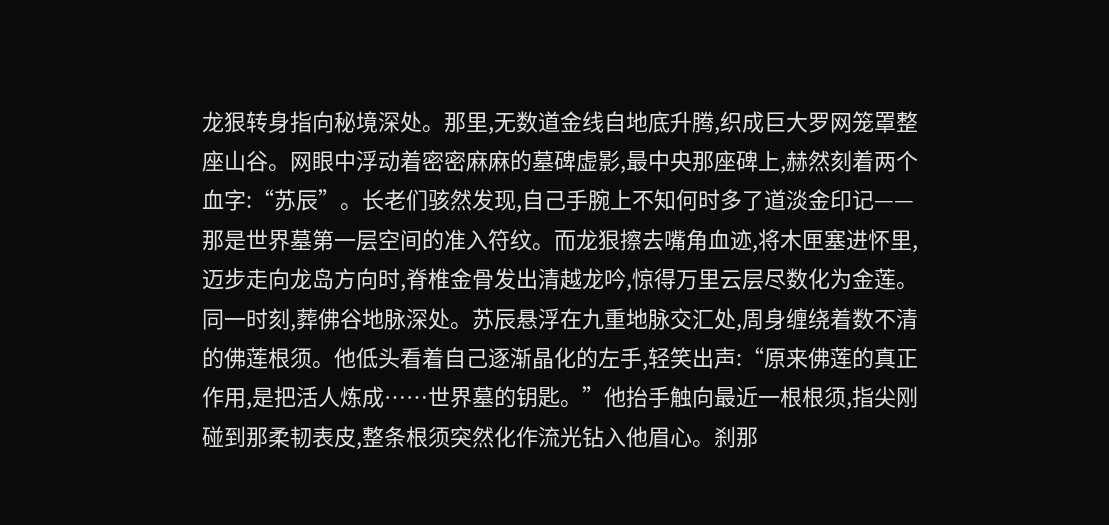龙狠转身指向秘境深处。那里,无数道金线自地底升腾,织成巨大罗网笼罩整座山谷。网眼中浮动着密密麻麻的墓碑虚影,最中央那座碑上,赫然刻着两个血字:“苏辰”。长老们骇然发现,自己手腕上不知何时多了道淡金印记——那是世界墓第一层空间的准入符纹。而龙狠擦去嘴角血迹,将木匣塞进怀里,迈步走向龙岛方向时,脊椎金骨发出清越龙吟,惊得万里云层尽数化为金莲。同一时刻,葬佛谷地脉深处。苏辰悬浮在九重地脉交汇处,周身缠绕着数不清的佛莲根须。他低头看着自己逐渐晶化的左手,轻笑出声:“原来佛莲的真正作用,是把活人炼成……世界墓的钥匙。”他抬手触向最近一根根须,指尖刚碰到那柔韧表皮,整条根须突然化作流光钻入他眉心。刹那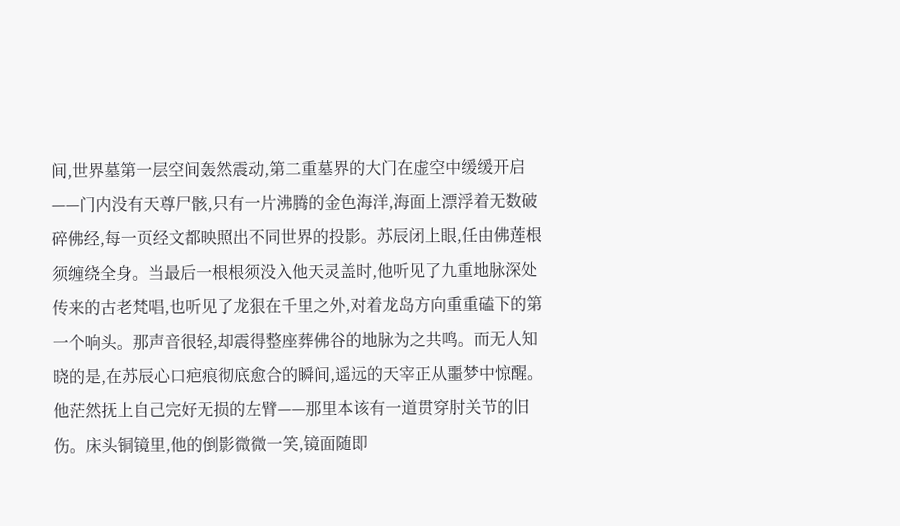间,世界墓第一层空间轰然震动,第二重墓界的大门在虚空中缓缓开启——门内没有天尊尸骸,只有一片沸腾的金色海洋,海面上漂浮着无数破碎佛经,每一页经文都映照出不同世界的投影。苏辰闭上眼,任由佛莲根须缠绕全身。当最后一根根须没入他天灵盖时,他听见了九重地脉深处传来的古老梵唱,也听见了龙狠在千里之外,对着龙岛方向重重磕下的第一个响头。那声音很轻,却震得整座葬佛谷的地脉为之共鸣。而无人知晓的是,在苏辰心口疤痕彻底愈合的瞬间,遥远的天宰正从噩梦中惊醒。他茫然抚上自己完好无损的左臂——那里本该有一道贯穿肘关节的旧伤。床头铜镜里,他的倒影微微一笑,镜面随即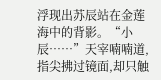浮现出苏辰站在金莲海中的背影。“小辰……”天宰喃喃道,指尖拂过镜面,却只触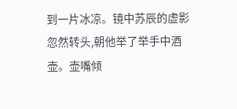到一片冰凉。镜中苏辰的虚影忽然转头,朝他举了举手中酒壶。壶嘴倾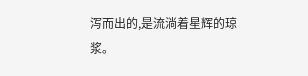泻而出的,是流淌着星辉的琼浆。